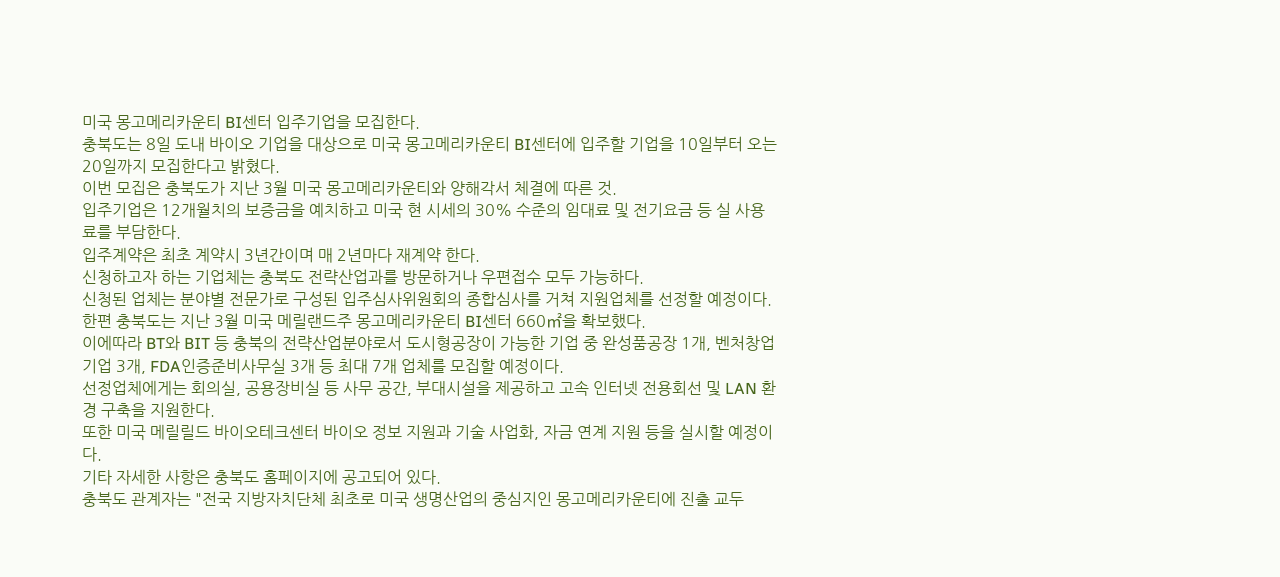미국 몽고메리카운티 BI센터 입주기업을 모집한다.
충북도는 8일 도내 바이오 기업을 대상으로 미국 몽고메리카운티 BI센터에 입주할 기업을 10일부터 오는 20일까지 모집한다고 밝혔다.
이번 모집은 충북도가 지난 3월 미국 몽고메리카운티와 양해각서 체결에 따른 것.
입주기업은 12개월치의 보증금을 예치하고 미국 현 시세의 30% 수준의 임대료 및 전기요금 등 실 사용료를 부담한다.
입주계약은 최초 계약시 3년간이며 매 2년마다 재계약 한다.
신청하고자 하는 기업체는 충북도 전략산업과를 방문하거나 우편접수 모두 가능하다.
신청된 업체는 분야별 전문가로 구성된 입주심사위원회의 종합심사를 거쳐 지원업체를 선정할 예정이다.
한편 충북도는 지난 3월 미국 메릴랜드주 몽고메리카운티 BI센터 660㎡을 확보했다.
이에따라 BT와 BIT 등 충북의 전략산업분야로서 도시형공장이 가능한 기업 중 완성품공장 1개, 벤처창업기업 3개, FDA인증준비사무실 3개 등 최대 7개 업체를 모집할 예정이다.
선정업체에게는 회의실, 공용장비실 등 사무 공간, 부대시설을 제공하고 고속 인터넷 전용회선 및 LAN 환경 구축을 지원한다.
또한 미국 메릴릴드 바이오테크센터 바이오 정보 지원과 기술 사업화, 자금 연계 지원 등을 실시할 예정이다.
기타 자세한 사항은 충북도 홈페이지에 공고되어 있다.
충북도 관계자는 "전국 지방자치단체 최초로 미국 생명산업의 중심지인 몽고메리카운티에 진출 교두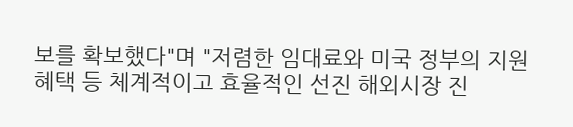보를 확보했다"며 "저렴한 임대료와 미국 정부의 지원혜택 등 체계적이고 효율적인 선진 해외시장 진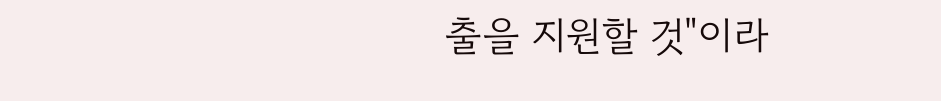출을 지원할 것"이라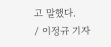고 말했다.
/ 이정규 기자